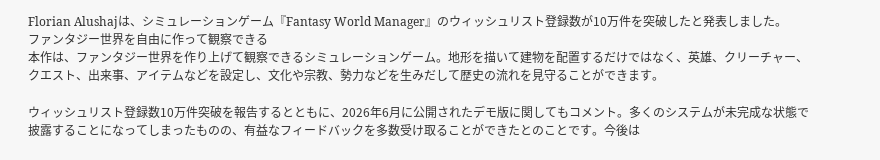Florian Alushajは、シミュレーションゲーム『Fantasy World Manager』のウィッシュリスト登録数が10万件を突破したと発表しました。
ファンタジー世界を自由に作って観察できる
本作は、ファンタジー世界を作り上げて観察できるシミュレーションゲーム。地形を描いて建物を配置するだけではなく、英雄、クリーチャー、クエスト、出来事、アイテムなどを設定し、文化や宗教、勢力などを生みだして歴史の流れを見守ることができます。

ウィッシュリスト登録数10万件突破を報告するとともに、2026年6月に公開されたデモ版に関してもコメント。多くのシステムが未完成な状態で披露することになってしまったものの、有益なフィードバックを多数受け取ることができたとのことです。今後は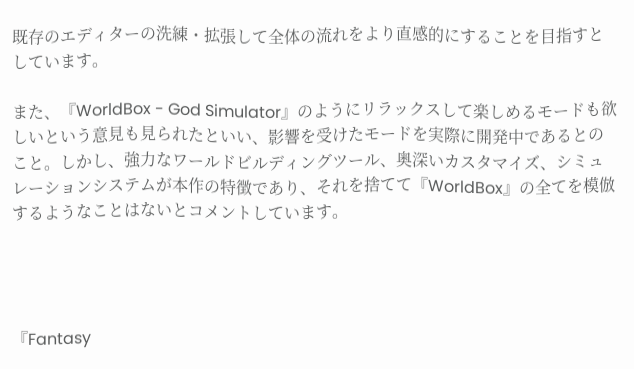既存のエディターの洗練・拡張して全体の流れをより直感的にすることを目指すとしています。

また、『WorldBox - God Simulator』のようにリラックスして楽しめるモードも欲しいという意見も見られたといい、影響を受けたモードを実際に開発中であるとのこと。しかし、強力なワールドビルディングツール、奥深いカスタマイズ、シミュレーションシステムが本作の特徴であり、それを捨てて『WorldBox』の全てを模倣するようなことはないとコメントしています。




『Fantasy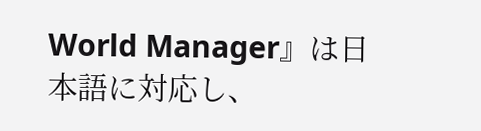World Manager』は日本語に対応し、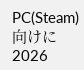PC(Steam)向けに2026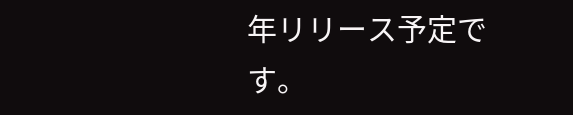年リリース予定です。